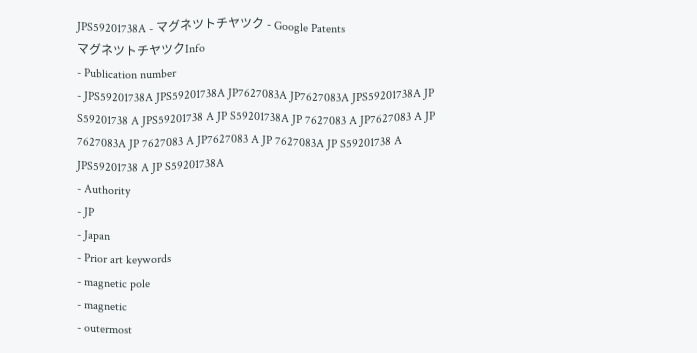JPS59201738A - マグネツトチヤツク - Google Patents
マグネツトチヤツクInfo
- Publication number
- JPS59201738A JPS59201738A JP7627083A JP7627083A JPS59201738A JP S59201738 A JPS59201738 A JP S59201738A JP 7627083 A JP7627083 A JP 7627083A JP 7627083 A JP7627083 A JP 7627083A JP S59201738 A JPS59201738 A JP S59201738A
- Authority
- JP
- Japan
- Prior art keywords
- magnetic pole
- magnetic
- outermost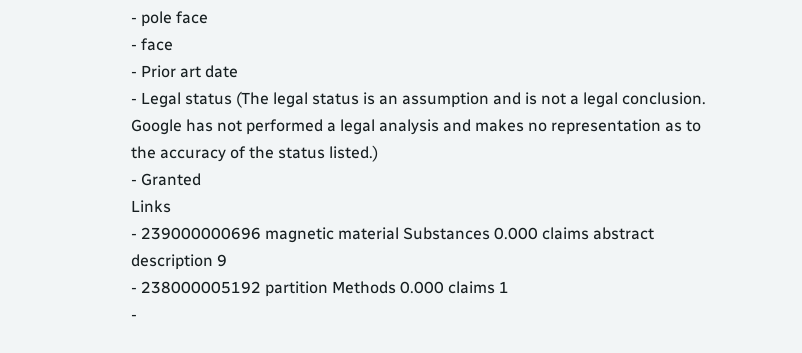- pole face
- face
- Prior art date
- Legal status (The legal status is an assumption and is not a legal conclusion. Google has not performed a legal analysis and makes no representation as to the accuracy of the status listed.)
- Granted
Links
- 239000000696 magnetic material Substances 0.000 claims abstract description 9
- 238000005192 partition Methods 0.000 claims 1
-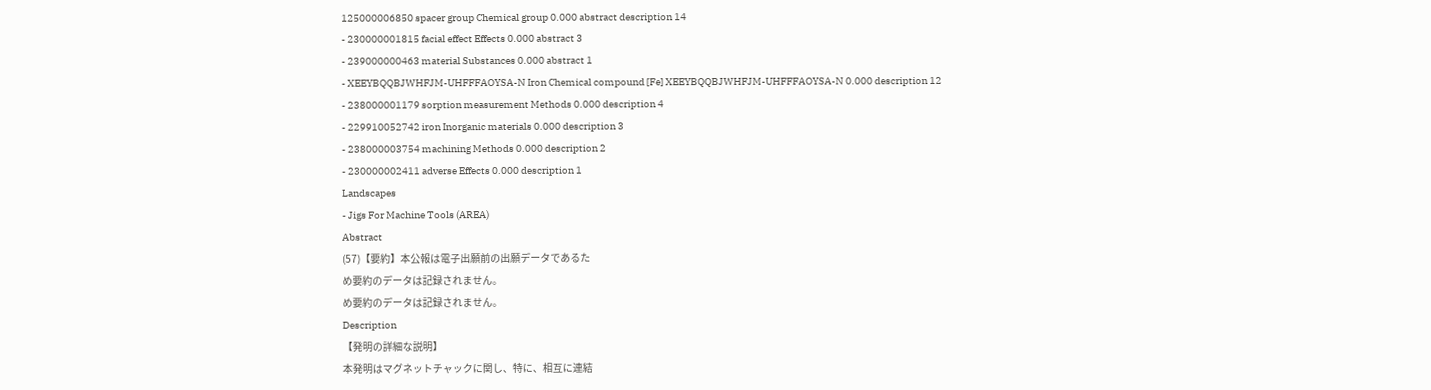125000006850 spacer group Chemical group 0.000 abstract description 14
- 230000001815 facial effect Effects 0.000 abstract 3
- 239000000463 material Substances 0.000 abstract 1
- XEEYBQQBJWHFJM-UHFFFAOYSA-N Iron Chemical compound [Fe] XEEYBQQBJWHFJM-UHFFFAOYSA-N 0.000 description 12
- 238000001179 sorption measurement Methods 0.000 description 4
- 229910052742 iron Inorganic materials 0.000 description 3
- 238000003754 machining Methods 0.000 description 2
- 230000002411 adverse Effects 0.000 description 1
Landscapes
- Jigs For Machine Tools (AREA)
Abstract
(57)【要約】本公報は電子出願前の出願データであるた
め要約のデータは記録されません。
め要約のデータは記録されません。
Description
【発明の詳細な説明】
本発明はマグネットチャックに関し、特に、相互に連結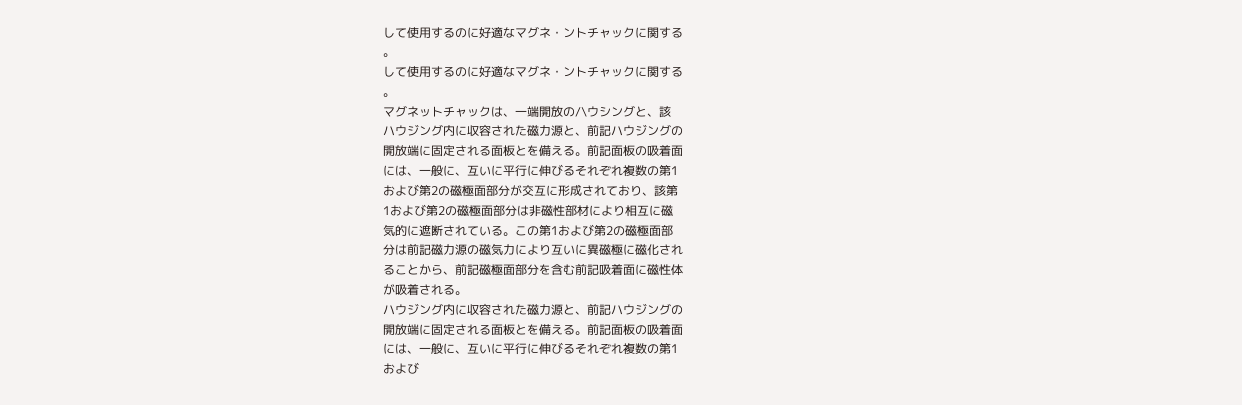して使用するのに好適なマグネ・ントチャックに関する
。
して使用するのに好適なマグネ・ントチャックに関する
。
マグネットチャックは、一端開放の/\ウシングと、該
ハウジング内に収容された磁力源と、前記ハウジングの
開放端に固定される面板とを備える。前記面板の吸着面
には、一般に、互いに平行に伸びるそれぞれ複数の第1
および第2の磁極面部分が交互に形成されており、該第
1および第2の磁極面部分は非磁性部材により相互に磁
気的に遮断されている。この第1および第2の磁極面部
分は前記磁力源の磁気力により互いに異磁極に磁化され
ることから、前記磁極面部分を含む前記吸着面に磁性体
が吸着される。
ハウジング内に収容された磁力源と、前記ハウジングの
開放端に固定される面板とを備える。前記面板の吸着面
には、一般に、互いに平行に伸びるそれぞれ複数の第1
および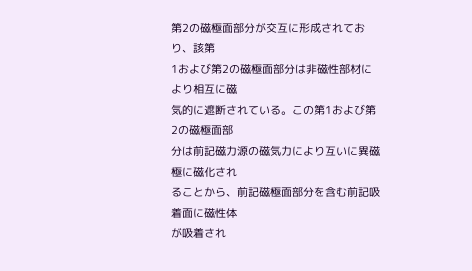第2の磁極面部分が交互に形成されており、該第
1および第2の磁極面部分は非磁性部材により相互に磁
気的に遮断されている。この第1および第2の磁極面部
分は前記磁力源の磁気力により互いに異磁極に磁化され
ることから、前記磁極面部分を含む前記吸着面に磁性体
が吸着され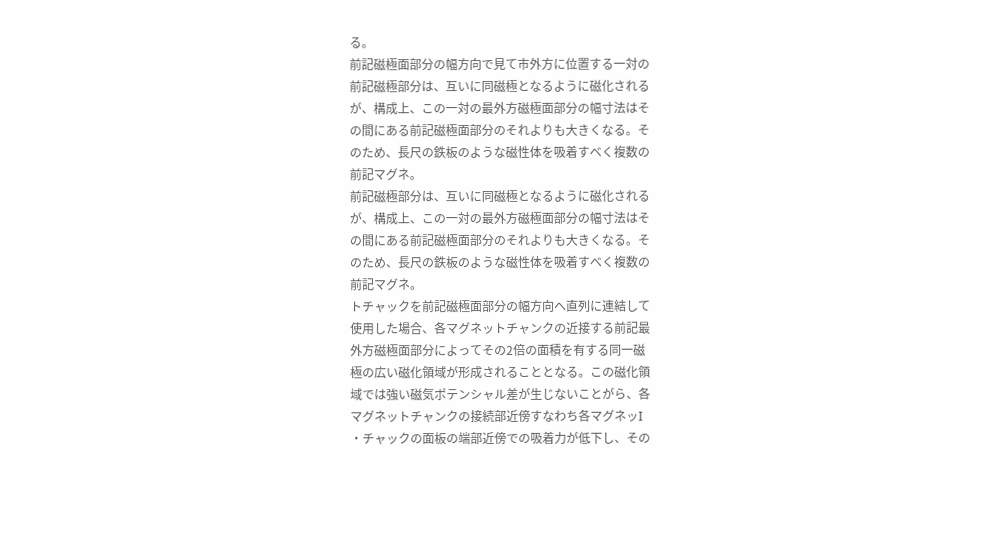る。
前記磁極面部分の幅方向で見て市外方に位置する一対の
前記磁極部分は、互いに同磁極となるように磁化される
が、構成上、この一対の最外方磁極面部分の幅寸法はそ
の間にある前記磁極面部分のそれよりも大きくなる。そ
のため、長尺の鉄板のような磁性体を吸着すべく複数の
前記マグネ。
前記磁極部分は、互いに同磁極となるように磁化される
が、構成上、この一対の最外方磁極面部分の幅寸法はそ
の間にある前記磁極面部分のそれよりも大きくなる。そ
のため、長尺の鉄板のような磁性体を吸着すべく複数の
前記マグネ。
トチャックを前記磁極面部分の幅方向へ直列に連結して
使用した場合、各マグネットチャンクの近接する前記最
外方磁極面部分によってその2倍の面積を有する同一磁
極の広い磁化領域が形成されることとなる。この磁化領
域では強い磁気ポテンシャル差が生じないことがら、各
マグネットチャンクの接続部近傍すなわち各マグネッI
・チャックの面板の端部近傍での吸着力が低下し、その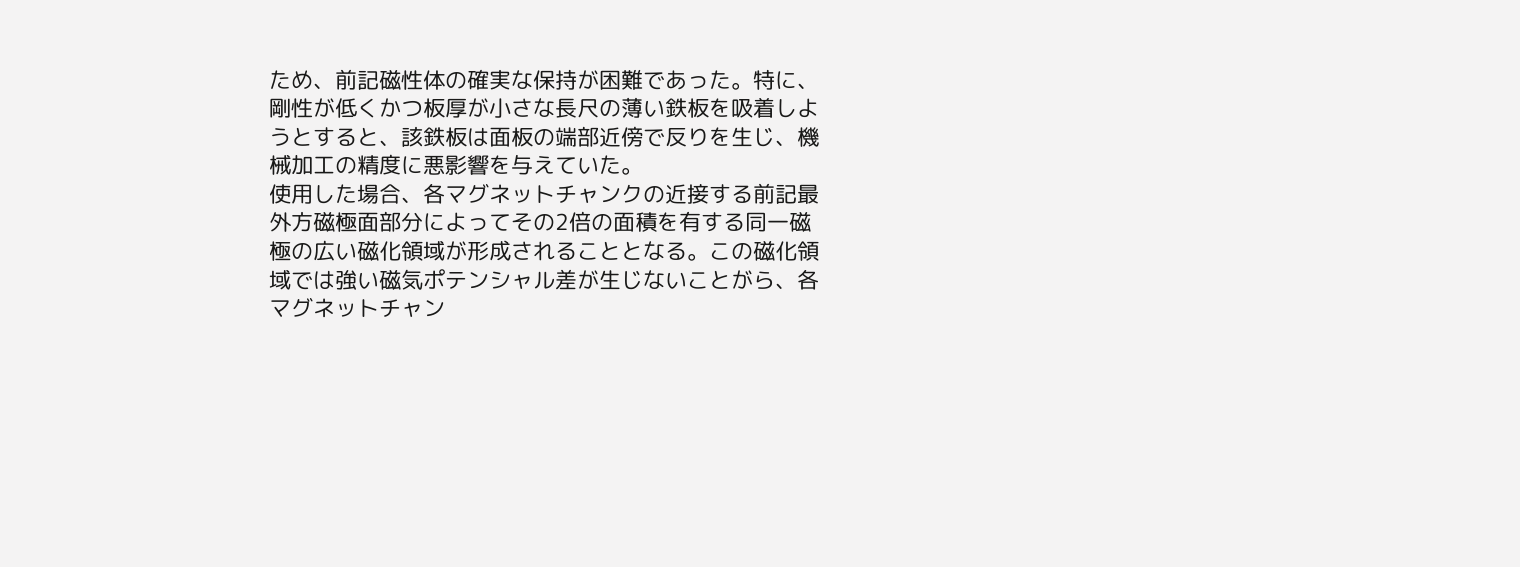ため、前記磁性体の確実な保持が困難であった。特に、
剛性が低くかつ板厚が小さな長尺の薄い鉄板を吸着しよ
うとすると、該鉄板は面板の端部近傍で反りを生じ、機
械加工の精度に悪影響を与えていた。
使用した場合、各マグネットチャンクの近接する前記最
外方磁極面部分によってその2倍の面積を有する同一磁
極の広い磁化領域が形成されることとなる。この磁化領
域では強い磁気ポテンシャル差が生じないことがら、各
マグネットチャン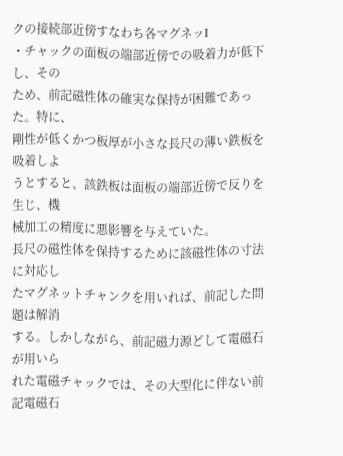クの接続部近傍すなわち各マグネッI
・チャックの面板の端部近傍での吸着力が低下し、その
ため、前記磁性体の確実な保持が困難であった。特に、
剛性が低くかつ板厚が小さな長尺の薄い鉄板を吸着しよ
うとすると、該鉄板は面板の端部近傍で反りを生じ、機
械加工の精度に悪影響を与えていた。
長尺の磁性体を保持するために該磁性体の寸法に対応し
たマグネットチャンクを用いれば、前記した問題は解消
する。しかしながら、前記磁力源どして電磁石が用いら
れた電磁チャックでは、その大型化に伴ない前記電磁石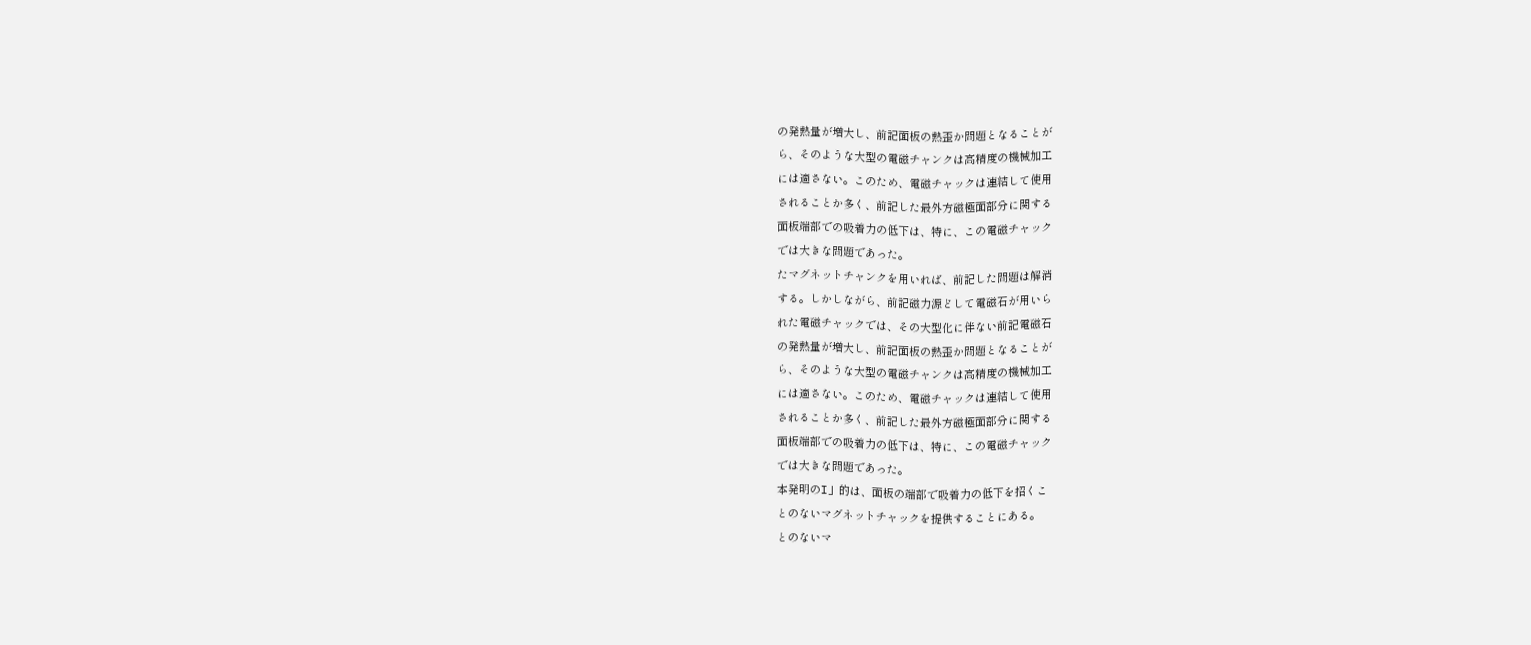の発熱量が増大し、前記面板の熱歪か問題となることが
ら、そのような大型の電磁チャンクは高精度の機械加工
には適さない。このため、電磁チャックは連結して使用
されることか多く、前記した最外方磁極面部分に関する
面板端部での吸着力の低下は、特に、この電磁チャック
では大きな問題であった。
たマグネットチャンクを用いれば、前記した問題は解消
する。しかしながら、前記磁力源どして電磁石が用いら
れた電磁チャックでは、その大型化に伴ない前記電磁石
の発熱量が増大し、前記面板の熱歪か問題となることが
ら、そのような大型の電磁チャンクは高精度の機械加工
には適さない。このため、電磁チャックは連結して使用
されることか多く、前記した最外方磁極面部分に関する
面板端部での吸着力の低下は、特に、この電磁チャック
では大きな問題であった。
本発明のI」的は、面板の端部で吸着力の低下を招くこ
とのないマグネットチャックを提供することにある。
とのないマ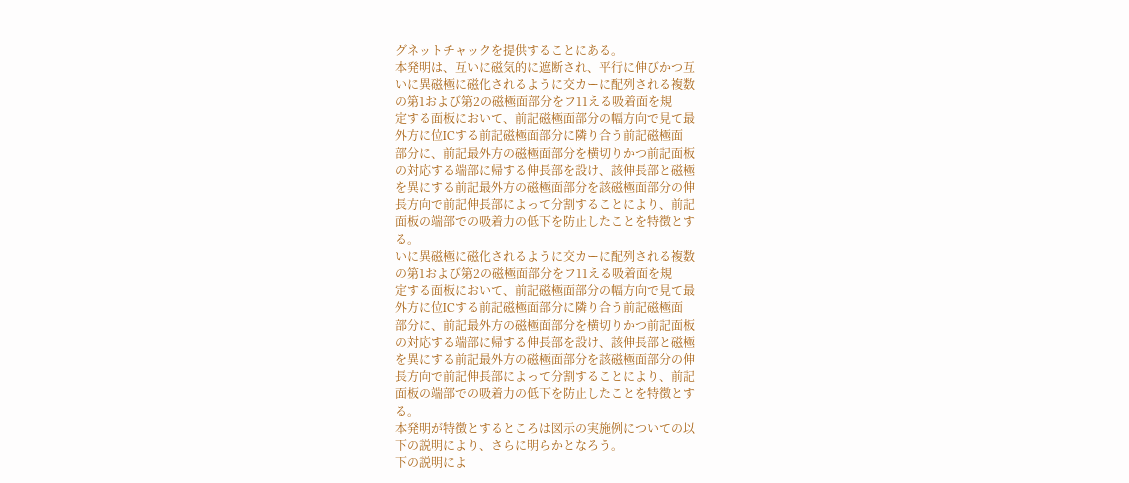グネットチャックを提供することにある。
本発明は、互いに磁気的に遮断され、平行に伸びかつ互
いに異磁極に磁化されるように交カーに配列される複数
の第1および第2の磁極面部分をフ11える吸着面を規
定する面板において、前記磁極面部分の幅方向で見て最
外方に位ICする前記磁極面部分に隣り合う前記磁極面
部分に、前記最外方の磁極面部分を横切りかつ前記面板
の対応する端部に帰する伸長部を設け、該伸長部と磁極
を異にする前記最外方の磁極面部分を該磁極面部分の伸
長方向で前記伸長部によって分割することにより、前記
面板の端部での吸着力の低下を防止したことを特徴とす
る。
いに異磁極に磁化されるように交カーに配列される複数
の第1および第2の磁極面部分をフ11える吸着面を規
定する面板において、前記磁極面部分の幅方向で見て最
外方に位ICする前記磁極面部分に隣り合う前記磁極面
部分に、前記最外方の磁極面部分を横切りかつ前記面板
の対応する端部に帰する伸長部を設け、該伸長部と磁極
を異にする前記最外方の磁極面部分を該磁極面部分の伸
長方向で前記伸長部によって分割することにより、前記
面板の端部での吸着力の低下を防止したことを特徴とす
る。
本発明が特徴とするところは図示の実施例についての以
下の説明により、さらに明らかとなろう。
下の説明によ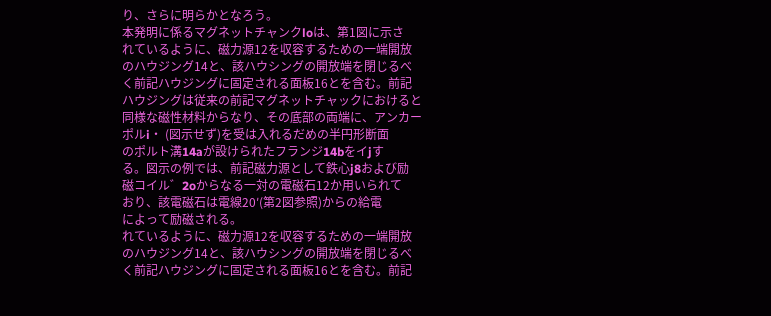り、さらに明らかとなろう。
本発明に係るマグネットチャンクloは、第1図に示さ
れているように、磁力源12を収容するための一端開放
のハウジング14と、該ハウシングの開放端を閉じるべ
く前記ハウジングに固定される面板16とを含む。前記
ハウジングは従来の前記マグネットチャックにおけると
同様な磁性材料からなり、その底部の両端に、アンカー
ポルi・ (図示せず)を受は入れるだめの半円形断面
のポルト溝14aが設けられたフランジ14bをイjす
る。図示の例では、前記磁力源として鉄心j8および励
磁コイル゛2oからなる一対の電磁石12か用いられて
おり、該電磁石は電線20′(第2図参照)からの給電
によって励磁される。
れているように、磁力源12を収容するための一端開放
のハウジング14と、該ハウシングの開放端を閉じるべ
く前記ハウジングに固定される面板16とを含む。前記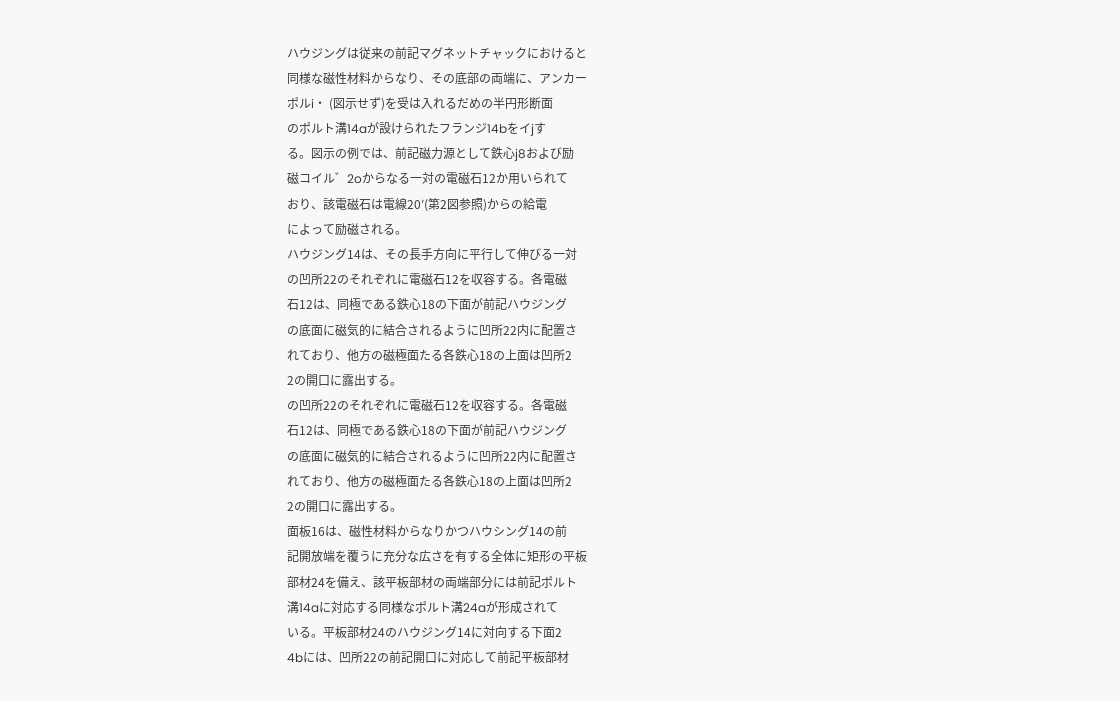ハウジングは従来の前記マグネットチャックにおけると
同様な磁性材料からなり、その底部の両端に、アンカー
ポルi・ (図示せず)を受は入れるだめの半円形断面
のポルト溝14aが設けられたフランジ14bをイjす
る。図示の例では、前記磁力源として鉄心j8および励
磁コイル゛2oからなる一対の電磁石12か用いられて
おり、該電磁石は電線20′(第2図参照)からの給電
によって励磁される。
ハウジング14は、その長手方向に平行して伸びる一対
の凹所22のそれぞれに電磁石12を収容する。各電磁
石12は、同極である鉄心18の下面が前記ハウジング
の底面に磁気的に結合されるように凹所22内に配置さ
れており、他方の磁極面たる各鉄心18の上面は凹所2
2の開口に露出する。
の凹所22のそれぞれに電磁石12を収容する。各電磁
石12は、同極である鉄心18の下面が前記ハウジング
の底面に磁気的に結合されるように凹所22内に配置さ
れており、他方の磁極面たる各鉄心18の上面は凹所2
2の開口に露出する。
面板16は、磁性材料からなりかつハウシング14の前
記開放端を覆うに充分な広さを有する全体に矩形の平板
部材24を備え、該平板部材の両端部分には前記ポルト
溝14aに対応する同様なポルト溝24aが形成されて
いる。平板部材24のハウジング14に対向する下面2
4bには、凹所22の前記開口に対応して前記平板部材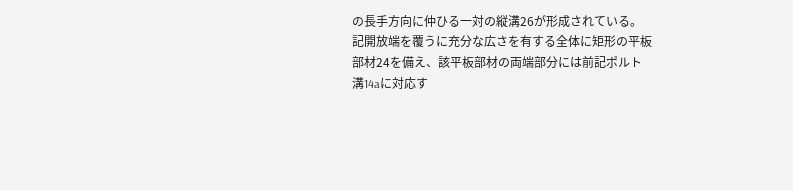の長手方向に仲ひる一対の縦溝26が形成されている。
記開放端を覆うに充分な広さを有する全体に矩形の平板
部材24を備え、該平板部材の両端部分には前記ポルト
溝14aに対応す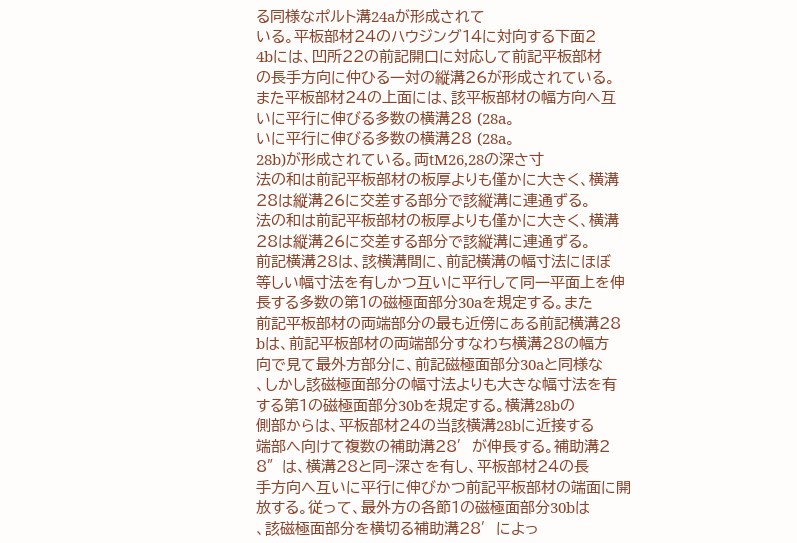る同様なポルト溝24aが形成されて
いる。平板部材24のハウジング14に対向する下面2
4bには、凹所22の前記開口に対応して前記平板部材
の長手方向に仲ひる一対の縦溝26が形成されている。
また平板部材24の上面には、該平板部材の幅方向へ互
いに平行に伸びる多数の横溝28 (28a。
いに平行に伸びる多数の横溝28 (28a。
28b)が形成されている。両tM26,28の深さ寸
法の和は前記平板部材の板厚よりも僅かに大きく、横溝
28は縦溝26に交差する部分で該縦溝に連通ずる。
法の和は前記平板部材の板厚よりも僅かに大きく、横溝
28は縦溝26に交差する部分で該縦溝に連通ずる。
前記横溝28は、該横溝間に、前記横溝の幅寸法にほぼ
等しい幅寸法を有しかつ互いに平行して同一平面上を伸
長する多数の第1の磁極面部分30aを規定する。また
前記平板部材の両端部分の最も近傍にある前記横溝28
bは、前記平板部材の両端部分すなわち横溝28の幅方
向で見て最外方部分に、前記磁極面部分30aと同様な
、しかし該磁極面部分の幅寸法よりも大きな幅寸法を有
する第1の磁極面部分30bを規定する。横溝28bの
側部からは、平板部材24の当該横溝28bに近接する
端部へ向けて複数の補助溝28′が伸長する。補助溝2
8″は、横溝28と同−深さを有し、平板部材24の長
手方向へ互いに平行に伸びかつ前記平板部材の端面に開
放する。従って、最外方の各節1の磁極面部分30bは
、該磁極面部分を横切る補助溝28′によっ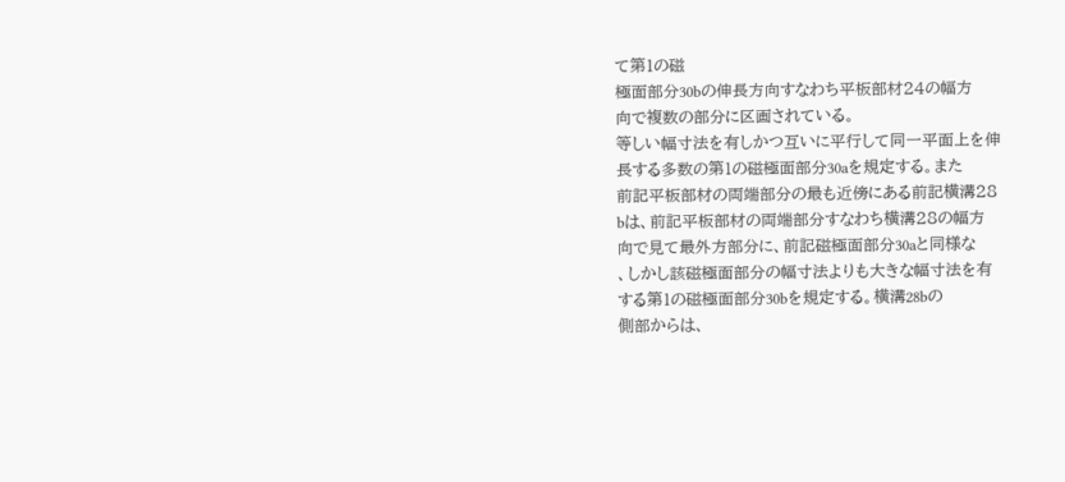て第1の磁
極面部分30bの伸長方向すなわち平板部材24の幅方
向で複数の部分に区画されている。
等しい幅寸法を有しかつ互いに平行して同一平面上を伸
長する多数の第1の磁極面部分30aを規定する。また
前記平板部材の両端部分の最も近傍にある前記横溝28
bは、前記平板部材の両端部分すなわち横溝28の幅方
向で見て最外方部分に、前記磁極面部分30aと同様な
、しかし該磁極面部分の幅寸法よりも大きな幅寸法を有
する第1の磁極面部分30bを規定する。横溝28bの
側部からは、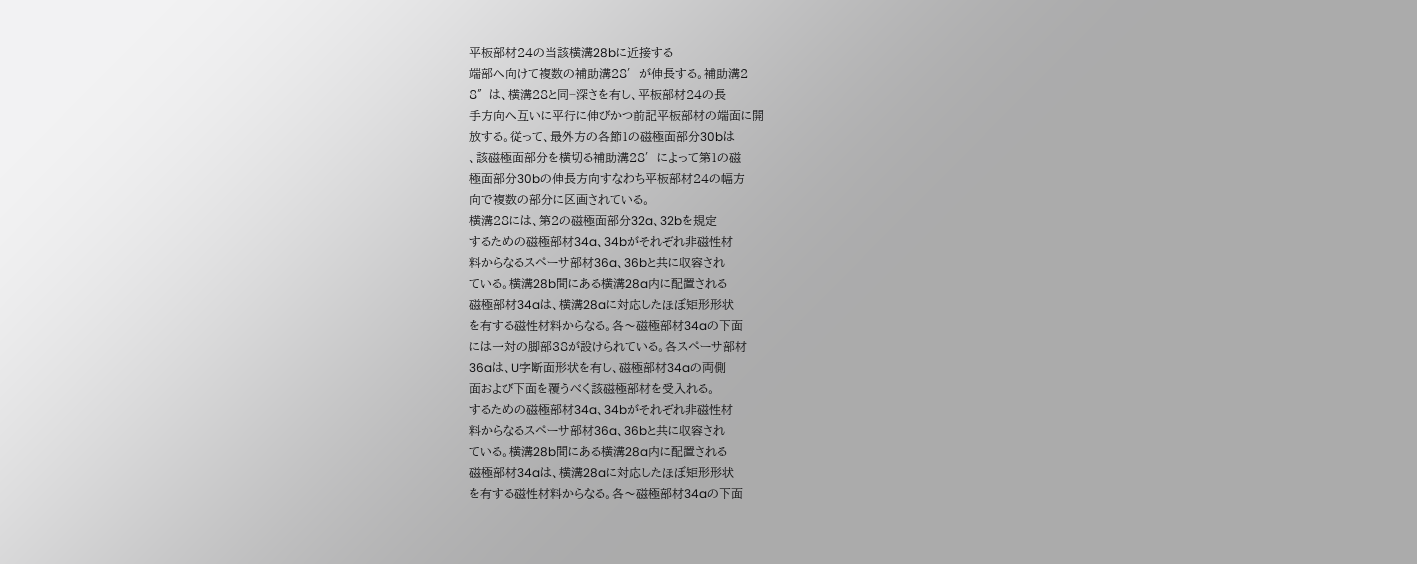平板部材24の当該横溝28bに近接する
端部へ向けて複数の補助溝28′が伸長する。補助溝2
8″は、横溝28と同−深さを有し、平板部材24の長
手方向へ互いに平行に伸びかつ前記平板部材の端面に開
放する。従って、最外方の各節1の磁極面部分30bは
、該磁極面部分を横切る補助溝28′によって第1の磁
極面部分30bの伸長方向すなわち平板部材24の幅方
向で複数の部分に区画されている。
横溝28には、第2の磁極面部分32a、32bを規定
するための磁極部材34a、34bがそれぞれ非磁性材
料からなるスペーサ部材36a、36bと共に収容され
ている。横溝28b間にある横溝28a内に配置される
磁極部材34aは、横溝28aに対応したほぼ矩形形状
を有する磁性材料からなる。各〜磁極部材34aの下面
には一対の脚部38が設けられている。各スペーサ部材
36aは、U字断面形状を有し、磁極部材34aの両側
面および下面を覆うべく該磁極部材を受入れる。
するための磁極部材34a、34bがそれぞれ非磁性材
料からなるスペーサ部材36a、36bと共に収容され
ている。横溝28b間にある横溝28a内に配置される
磁極部材34aは、横溝28aに対応したほぼ矩形形状
を有する磁性材料からなる。各〜磁極部材34aの下面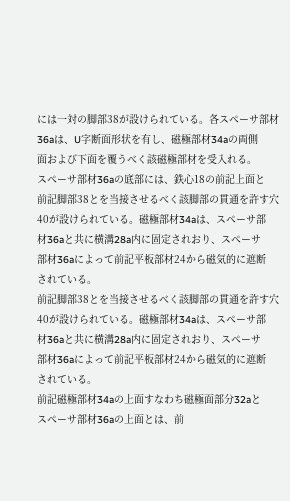には一対の脚部38が設けられている。各スペーサ部材
36aは、U字断面形状を有し、磁極部材34aの両側
面および下面を覆うべく該磁極部材を受入れる。
スペーサ部材36aの底部には、鉄心18の前記上面と
前記脚部38とを当接させるべく該脚部の貫通を許す穴
40が設けられている。磁極部材34aは、スペーサ部
材36aと共に横溝28a内に固定されおり、スペーサ
部材36aによって前記平板部材24から磁気的に遮断
されている。
前記脚部38とを当接させるべく該脚部の貫通を許す穴
40が設けられている。磁極部材34aは、スペーサ部
材36aと共に横溝28a内に固定されおり、スペーサ
部材36aによって前記平板部材24から磁気的に遮断
されている。
前記磁極部材34aの上面すなわち磁極面部分32aと
スペーサ部材36aの上面とは、前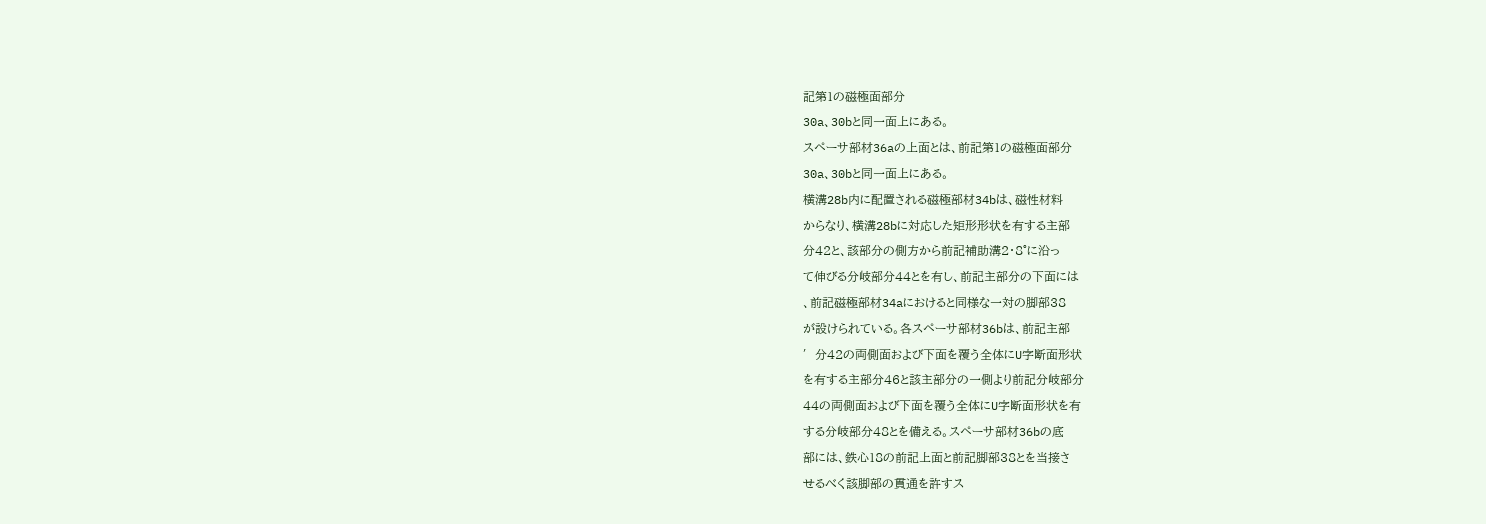記第1の磁極面部分
30a、30bと同一面上にある。
スペーサ部材36aの上面とは、前記第1の磁極面部分
30a、30bと同一面上にある。
横溝28b内に配置される磁極部材34bは、磁性材料
からなり、横溝28bに対応した矩形形状を有する主部
分42と、該部分の側方から前記補助溝2・8°に沿っ
て伸びる分岐部分44とを有し、前記主部分の下面には
、前記磁極部材34aにおけると同様な一対の脚部38
が設けられている。各スペーサ部材36bは、前記主部
′分42の両側面および下面を覆う全体にU字断面形状
を有する主部分46と該主部分の一側より前記分岐部分
44の両側面および下面を覆う全体にU字断面形状を有
する分岐部分48とを備える。スペーサ部材36bの底
部には、鉄心18の前記上面と前記脚部38とを当接さ
せるべく該脚部の貫通を許すス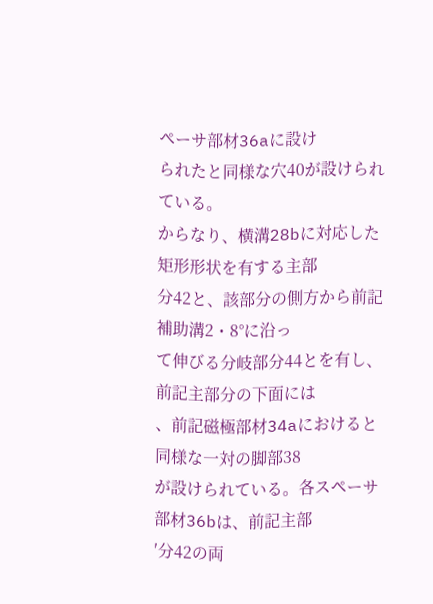ペーサ部材36aに設け
られたと同様な穴40が設けられている。
からなり、横溝28bに対応した矩形形状を有する主部
分42と、該部分の側方から前記補助溝2・8°に沿っ
て伸びる分岐部分44とを有し、前記主部分の下面には
、前記磁極部材34aにおけると同様な一対の脚部38
が設けられている。各スペーサ部材36bは、前記主部
′分42の両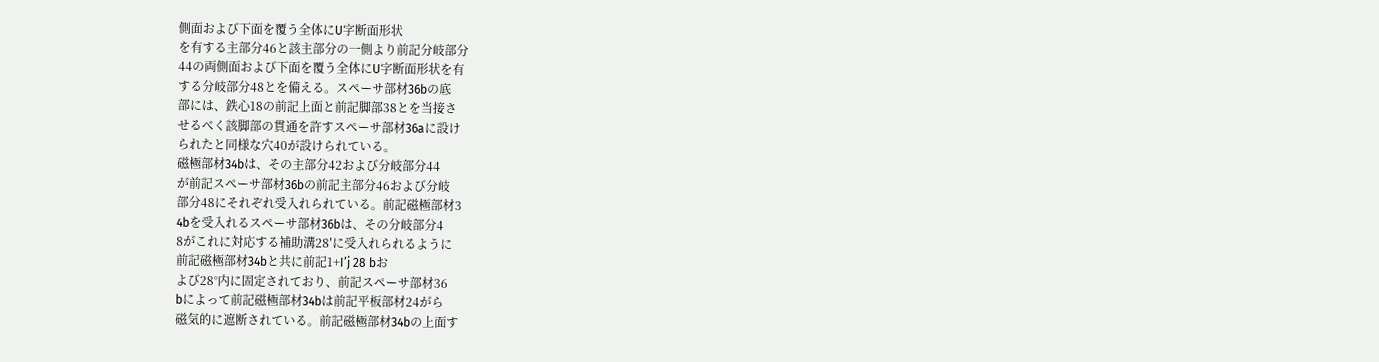側面および下面を覆う全体にU字断面形状
を有する主部分46と該主部分の一側より前記分岐部分
44の両側面および下面を覆う全体にU字断面形状を有
する分岐部分48とを備える。スペーサ部材36bの底
部には、鉄心18の前記上面と前記脚部38とを当接さ
せるべく該脚部の貫通を許すスペーサ部材36aに設け
られたと同様な穴40が設けられている。
磁極部材34bは、その主部分42および分岐部分44
が前記スペーサ部材36bの前記主部分46および分岐
部分48にそれぞれ受入れられている。前記磁極部材3
4bを受入れるスペーサ部材36bは、その分岐部分4
8がこれに対応する補助溝28′に受入れられるように
前記磁極部材34bと共に前記1+I’j 28 bお
よび28°内に固定されており、前記スペーサ部材36
bによって前記磁極部材34bは前記平板部材24がら
磁気的に遮断されている。前記磁極部材34bの上面す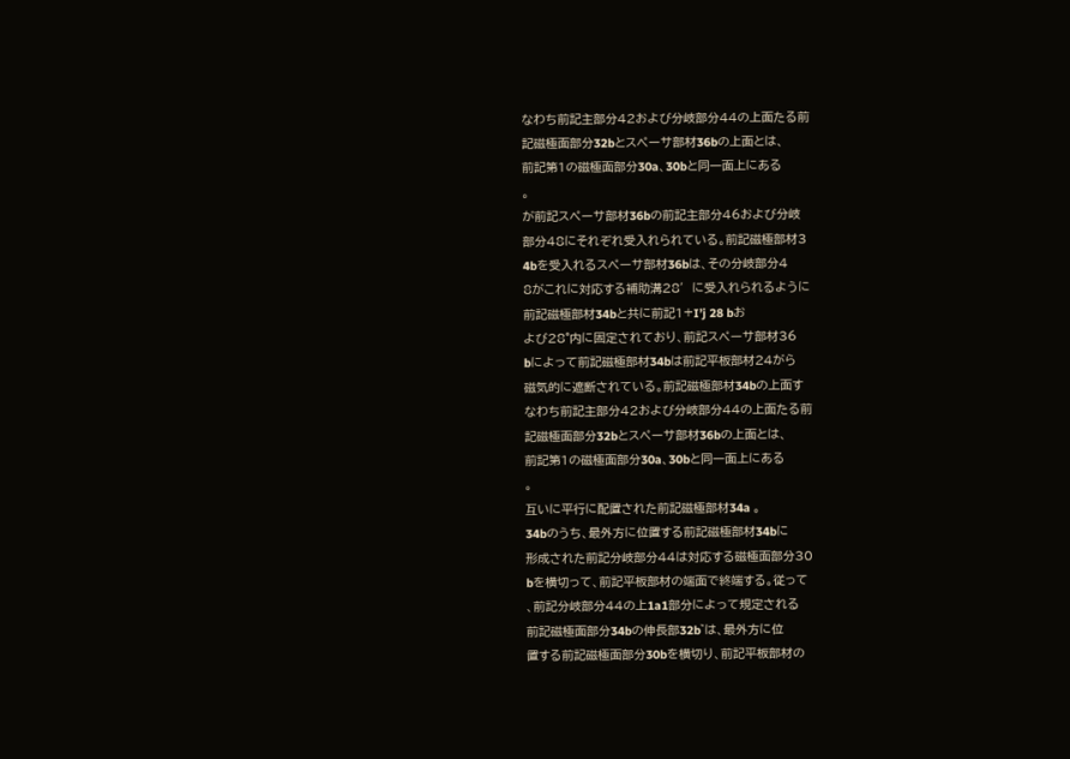なわち前記主部分42および分岐部分44の上面たる前
記磁極面部分32bとスペーサ部材36bの上面とは、
前記第1の磁極面部分30a、30bと同一面上にある
。
が前記スペーサ部材36bの前記主部分46および分岐
部分48にそれぞれ受入れられている。前記磁極部材3
4bを受入れるスペーサ部材36bは、その分岐部分4
8がこれに対応する補助溝28′に受入れられるように
前記磁極部材34bと共に前記1+I’j 28 bお
よび28°内に固定されており、前記スペーサ部材36
bによって前記磁極部材34bは前記平板部材24がら
磁気的に遮断されている。前記磁極部材34bの上面す
なわち前記主部分42および分岐部分44の上面たる前
記磁極面部分32bとスペーサ部材36bの上面とは、
前記第1の磁極面部分30a、30bと同一面上にある
。
互いに平行に配置された前記磁極部材34a 。
34bのうち、最外方に位置する前記磁極部材34bに
形成された前記分岐部分44は対応する磁極面部分30
bを横切って、前記平板部材の端面で終端する。従って
、前記分岐部分44の上1a1部分によって規定される
前記磁極面部分34bの伸長部32b゛は、最外方に位
置する前記磁極面部分30bを横切り、前記平板部材の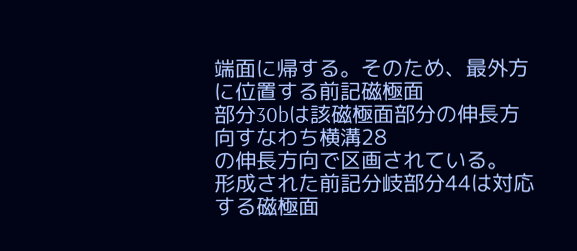端面に帰する。そのため、最外方に位置する前記磁極面
部分30bは該磁極面部分の伸長方向すなわち横溝28
の伸長方向で区画されている。
形成された前記分岐部分44は対応する磁極面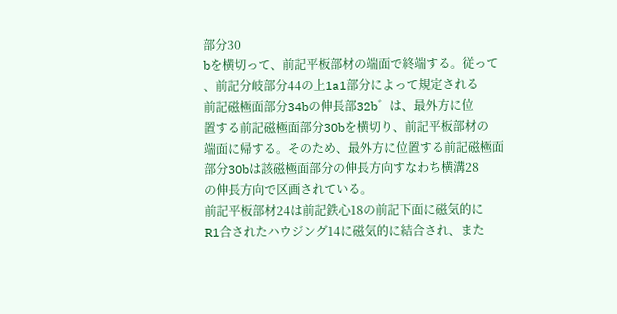部分30
bを横切って、前記平板部材の端面で終端する。従って
、前記分岐部分44の上1a1部分によって規定される
前記磁極面部分34bの伸長部32b゛は、最外方に位
置する前記磁極面部分30bを横切り、前記平板部材の
端面に帰する。そのため、最外方に位置する前記磁極面
部分30bは該磁極面部分の伸長方向すなわち横溝28
の伸長方向で区画されている。
前記平板部材24は前記鉄心18の前記下面に磁気的に
R1合されたハウジング14に磁気的に結合され、また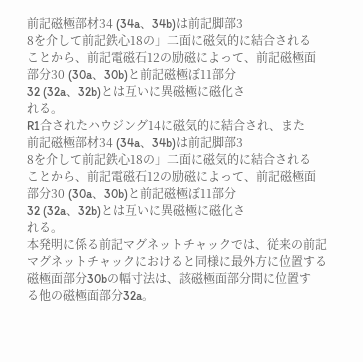前記磁極部材34 (34a、34b)は前記脚部3
8を介して前記鉄心18の」二面に磁気的に結合される
ことから、前記電磁石12の励磁によって、前記磁極面
部分30 (30a、30b)と前記磁極ぼ11部分
32 (32a、32b)とは互いに異磁極に磁化さ
れる。
R1合されたハウジング14に磁気的に結合され、また
前記磁極部材34 (34a、34b)は前記脚部3
8を介して前記鉄心18の」二面に磁気的に結合される
ことから、前記電磁石12の励磁によって、前記磁極面
部分30 (30a、30b)と前記磁極ぼ11部分
32 (32a、32b)とは互いに異磁極に磁化さ
れる。
本発明に係る前記マグネットチャックでは、従来の前記
マグネットチャックにおけると同様に最外方に位置する
磁極面部分30bの幅寸法は、該磁極面部分間に位置す
る他の磁極面部分32a。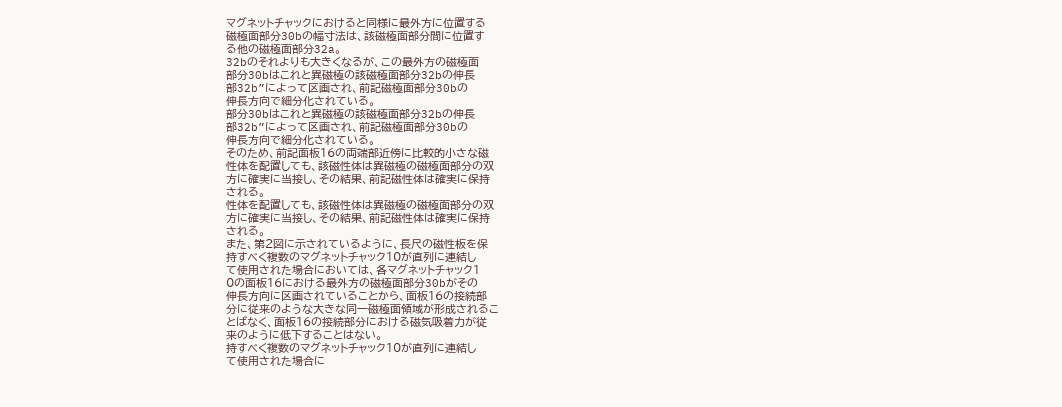マグネットチャックにおけると同様に最外方に位置する
磁極面部分30bの幅寸法は、該磁極面部分間に位置す
る他の磁極面部分32a。
32bのそれよりも大きくなるが、この最外方の磁極面
部分30bはこれと異磁極の該磁極面部分32bの伸長
部32b”によって区画され、前記磁極面部分30bの
伸長方向で細分化されている。
部分30bはこれと異磁極の該磁極面部分32bの伸長
部32b”によって区画され、前記磁極面部分30bの
伸長方向で細分化されている。
そのため、前記面板16の両端部近傍に比較的小さな磁
性体を配置しても、該磁性体は異磁極の磁極面部分の双
方に確実に当接し、その結果、前記磁性体は確実に保持
される。
性体を配置しても、該磁性体は異磁極の磁極面部分の双
方に確実に当接し、その結果、前記磁性体は確実に保持
される。
また、第2図に示されているように、長尺の磁性板を保
持すべく複数のマグネットチャック10が直列に連結し
て使用された場合においては、各マグネットチャック1
0の面板16における最外方の磁極面部分30bがその
伸長方向に区画されていることから、面板16の接続部
分に従来のような大きな同一磁極面領域が形成されるこ
とばなく、面板16の接続部分における磁気吸着力が従
来のように低下することはない。
持すべく複数のマグネットチャック10が直列に連結し
て使用された場合に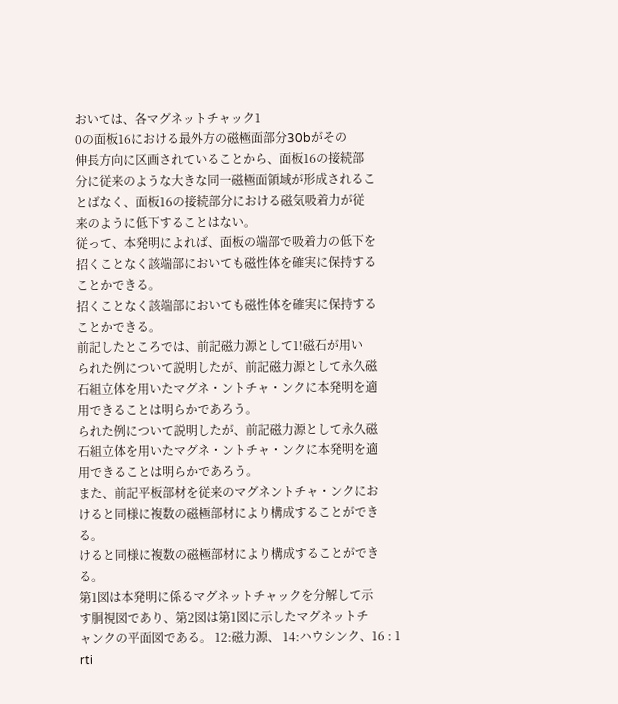おいては、各マグネットチャック1
0の面板16における最外方の磁極面部分30bがその
伸長方向に区画されていることから、面板16の接続部
分に従来のような大きな同一磁極面領域が形成されるこ
とばなく、面板16の接続部分における磁気吸着力が従
来のように低下することはない。
従って、本発明によれば、面板の端部で吸着力の低下を
招くことなく該端部においても磁性体を確実に保持する
ことかできる。
招くことなく該端部においても磁性体を確実に保持する
ことかできる。
前記したところでは、前記磁力源として1!磁石が用い
られた例について説明したが、前記磁力源として永久磁
石組立体を用いたマグネ・ントチャ・ンクに本発明を適
用できることは明らかであろう。
られた例について説明したが、前記磁力源として永久磁
石組立体を用いたマグネ・ントチャ・ンクに本発明を適
用できることは明らかであろう。
また、前記平板部材を従来のマグネントチャ・ンクにお
けると同様に複数の磁極部材により構成することができ
る。
けると同様に複数の磁極部材により構成することができ
る。
第1図は本発明に係るマグネットチャックを分解して示
す胴視図であり、第2図は第1図に示したマグネットチ
ャンクの平面図である。 12:磁力源、 14:ハウシンク、16 : 1
rti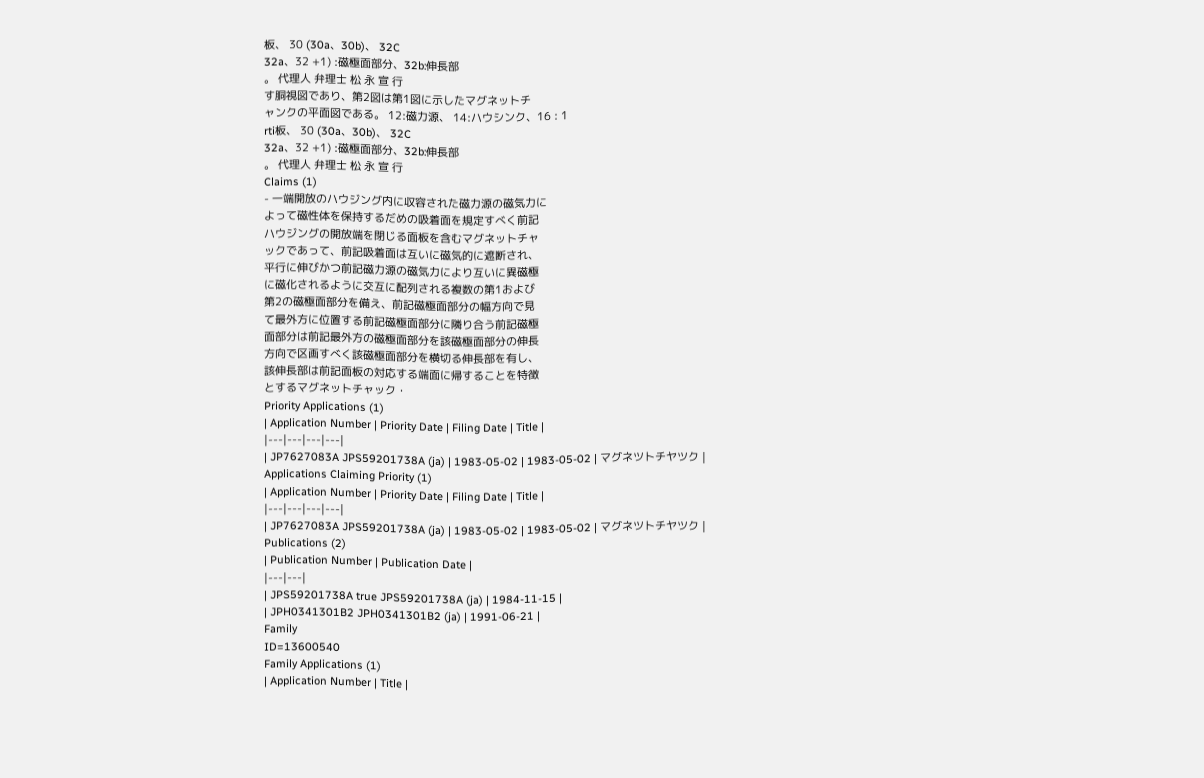板、 30 (30a、30b)、 32C
32a、32 +1) :磁極面部分、32b:伸長部
。 代理人 弁理士 松 永 宣 行
す胴視図であり、第2図は第1図に示したマグネットチ
ャンクの平面図である。 12:磁力源、 14:ハウシンク、16 : 1
rti板、 30 (30a、30b)、 32C
32a、32 +1) :磁極面部分、32b:伸長部
。 代理人 弁理士 松 永 宣 行
Claims (1)
- 一端開放のハウジング内に収容された磁力源の磁気力に
よって磁性体を保持するだめの吸着面を規定すべく前記
ハウジングの開放端を閉じる面板を含むマグネットチャ
ックであって、前記吸着面は互いに磁気的に遮断され、
平行に伸びかつ前記磁力源の磁気力により互いに異磁極
に磁化されるように交互に配列される複数の第1および
第2の磁極面部分を備え、前記磁極面部分の幅方向で見
て最外方に位置する前記磁極面部分に隣り合う前記磁極
面部分は前記最外方の磁極面部分を該磁極面部分の伸長
方向で区画すべく該磁極面部分を横切る伸長部を有し、
該伸長部は前記面板の対応する端面に帰することを特徴
とするマグネットチャック・
Priority Applications (1)
| Application Number | Priority Date | Filing Date | Title |
|---|---|---|---|
| JP7627083A JPS59201738A (ja) | 1983-05-02 | 1983-05-02 | マグネツトチヤツク |
Applications Claiming Priority (1)
| Application Number | Priority Date | Filing Date | Title |
|---|---|---|---|
| JP7627083A JPS59201738A (ja) | 1983-05-02 | 1983-05-02 | マグネツトチヤツク |
Publications (2)
| Publication Number | Publication Date |
|---|---|
| JPS59201738A true JPS59201738A (ja) | 1984-11-15 |
| JPH0341301B2 JPH0341301B2 (ja) | 1991-06-21 |
Family
ID=13600540
Family Applications (1)
| Application Number | Title |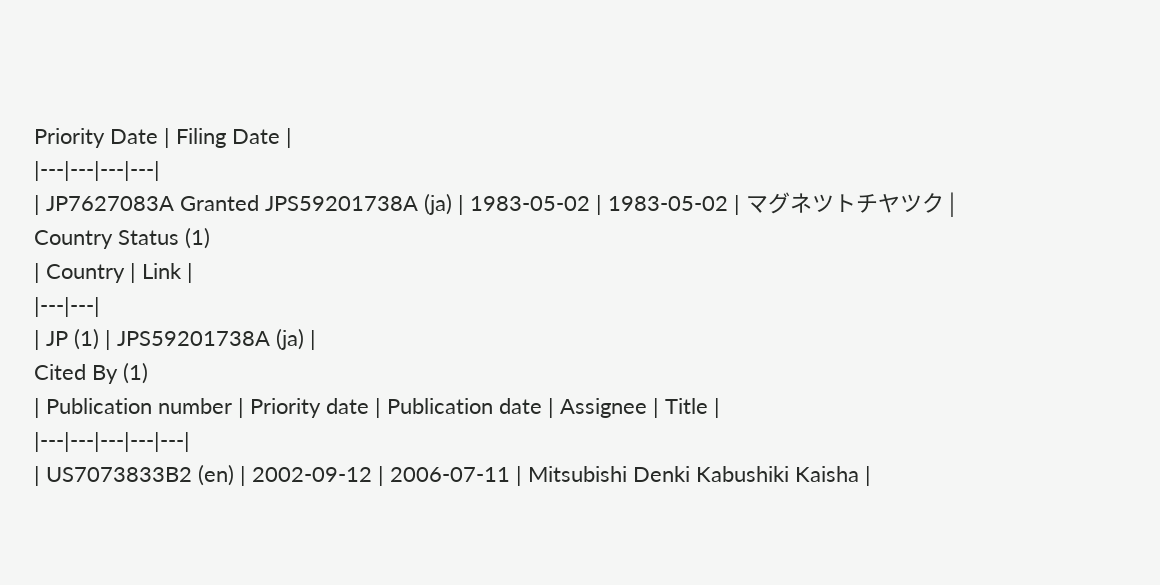Priority Date | Filing Date |
|---|---|---|---|
| JP7627083A Granted JPS59201738A (ja) | 1983-05-02 | 1983-05-02 | マグネツトチヤツク |
Country Status (1)
| Country | Link |
|---|---|
| JP (1) | JPS59201738A (ja) |
Cited By (1)
| Publication number | Priority date | Publication date | Assignee | Title |
|---|---|---|---|---|
| US7073833B2 (en) | 2002-09-12 | 2006-07-11 | Mitsubishi Denki Kabushiki Kaisha |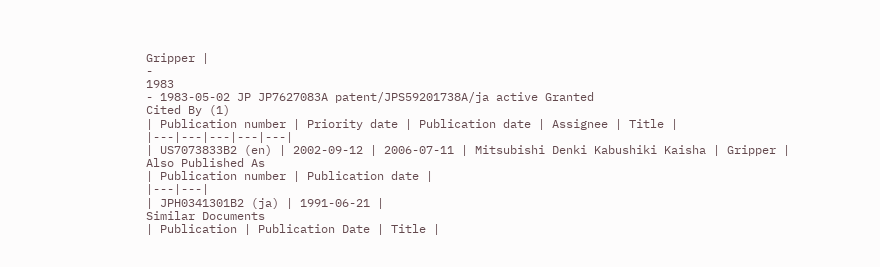Gripper |
-
1983
- 1983-05-02 JP JP7627083A patent/JPS59201738A/ja active Granted
Cited By (1)
| Publication number | Priority date | Publication date | Assignee | Title |
|---|---|---|---|---|
| US7073833B2 (en) | 2002-09-12 | 2006-07-11 | Mitsubishi Denki Kabushiki Kaisha | Gripper |
Also Published As
| Publication number | Publication date |
|---|---|
| JPH0341301B2 (ja) | 1991-06-21 |
Similar Documents
| Publication | Publication Date | Title |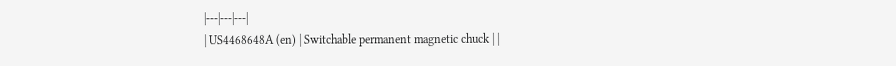|---|---|---|
| US4468648A (en) | Switchable permanent magnetic chuck | |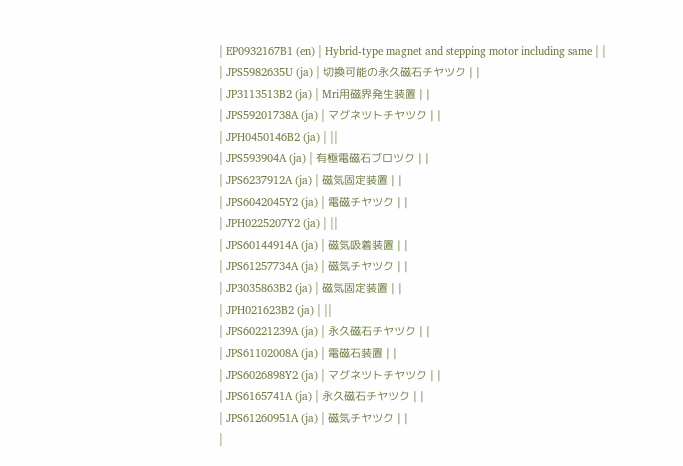| EP0932167B1 (en) | Hybrid-type magnet and stepping motor including same | |
| JPS5982635U (ja) | 切換可能の永久磁石チヤツク | |
| JP3113513B2 (ja) | Mri用磁界発生装置 | |
| JPS59201738A (ja) | マグネツトチヤツク | |
| JPH0450146B2 (ja) | ||
| JPS593904A (ja) | 有極電磁石ブロツク | |
| JPS6237912A (ja) | 磁気固定装置 | |
| JPS6042045Y2 (ja) | 電磁チヤツク | |
| JPH0225207Y2 (ja) | ||
| JPS60144914A (ja) | 磁気吸着装置 | |
| JPS61257734A (ja) | 磁気チヤツク | |
| JP3035863B2 (ja) | 磁気固定装置 | |
| JPH021623B2 (ja) | ||
| JPS60221239A (ja) | 永久磁石チヤツク | |
| JPS61102008A (ja) | 電磁石装置 | |
| JPS6026898Y2 (ja) | マグネツトチヤツク | |
| JPS6165741A (ja) | 永久磁石チヤツク | |
| JPS61260951A (ja) | 磁気チヤツク | |
|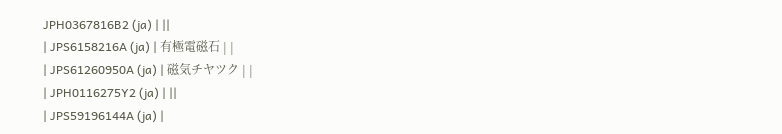JPH0367816B2 (ja) | ||
| JPS6158216A (ja) | 有極電磁石 | |
| JPS61260950A (ja) | 磁気チヤツク | |
| JPH0116275Y2 (ja) | ||
| JPS59196144A (ja) |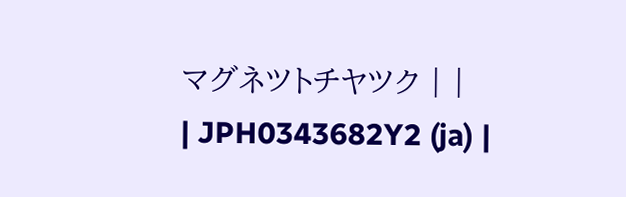マグネツトチヤツク | |
| JPH0343682Y2 (ja) |